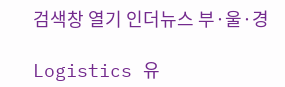검색창 열기 인더뉴스 부·울·경

Logistics 유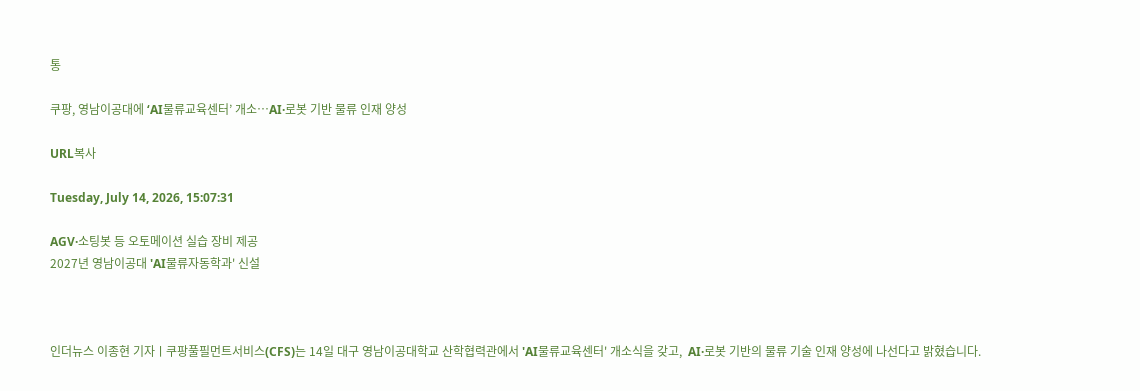통

쿠팡, 영남이공대에 ‘AI물류교육센터’ 개소…AI·로봇 기반 물류 인재 양성

URL복사

Tuesday, July 14, 2026, 15:07:31

AGV·소팅봇 등 오토메이션 실습 장비 제공
2027년 영남이공대 'AI물류자동학과' 신설



인더뉴스 이종현 기자ㅣ쿠팡풀필먼트서비스(CFS)는 14일 대구 영남이공대학교 산학협력관에서 'AI물류교육센터' 개소식을 갖고,  AI·로봇 기반의 물류 기술 인재 양성에 나선다고 밝혔습니다.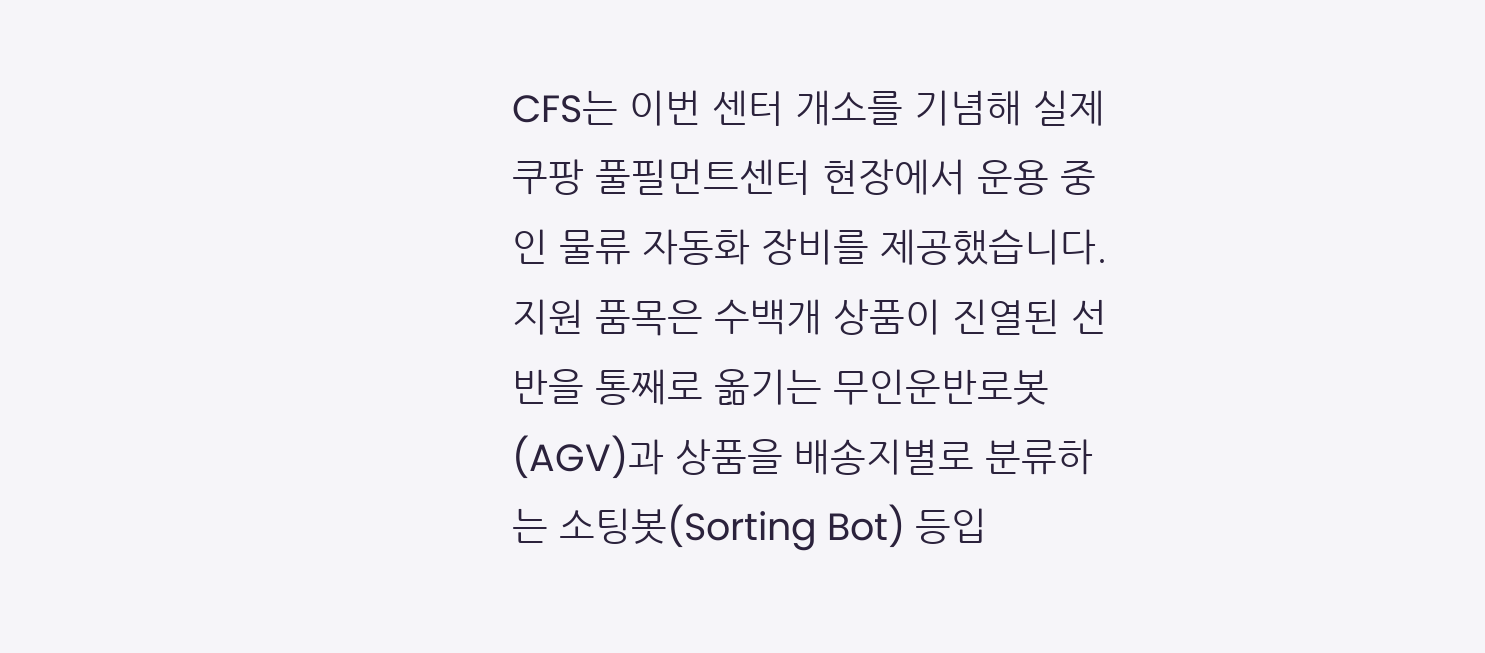CFS는 이번 센터 개소를 기념해 실제 쿠팡 풀필먼트센터 현장에서 운용 중인 물류 자동화 장비를 제공했습니다. 지원 품목은 수백개 상품이 진열된 선반을 통째로 옮기는 무인운반로봇(AGV)과 상품을 배송지별로 분류하는 소팅봇(Sorting Bot) 등입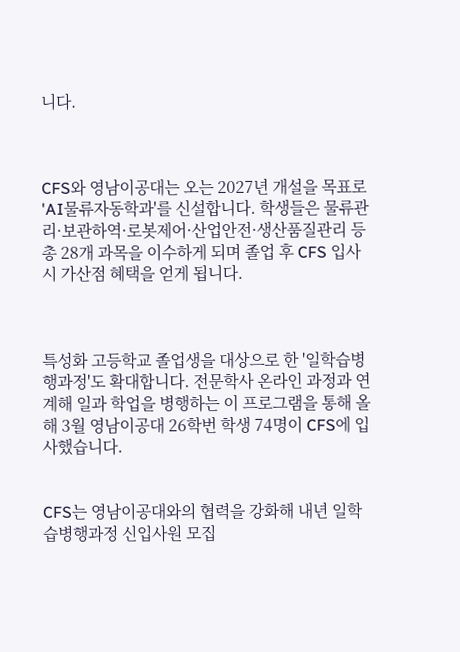니다.



CFS와 영남이공대는 오는 2027년 개설을 목표로 'AI물류자동학과'를 신설합니다. 학생들은 물류관리·보관하역·로봇제어·산업안전·생산품질관리 등 총 28개 과목을 이수하게 되며 졸업 후 CFS 입사 시 가산점 혜택을 얻게 됩니다.



특성화 고등학교 졸업생을 대상으로 한 '일학습병행과정'도 확대합니다. 전문학사 온라인 과정과 연계해 일과 학업을 병행하는 이 프로그램을 통해 올해 3월 영남이공대 26학번 학생 74명이 CFS에 입사했습니다.


CFS는 영남이공대와의 협력을 강화해 내년 일학습병행과정 신입사원 모집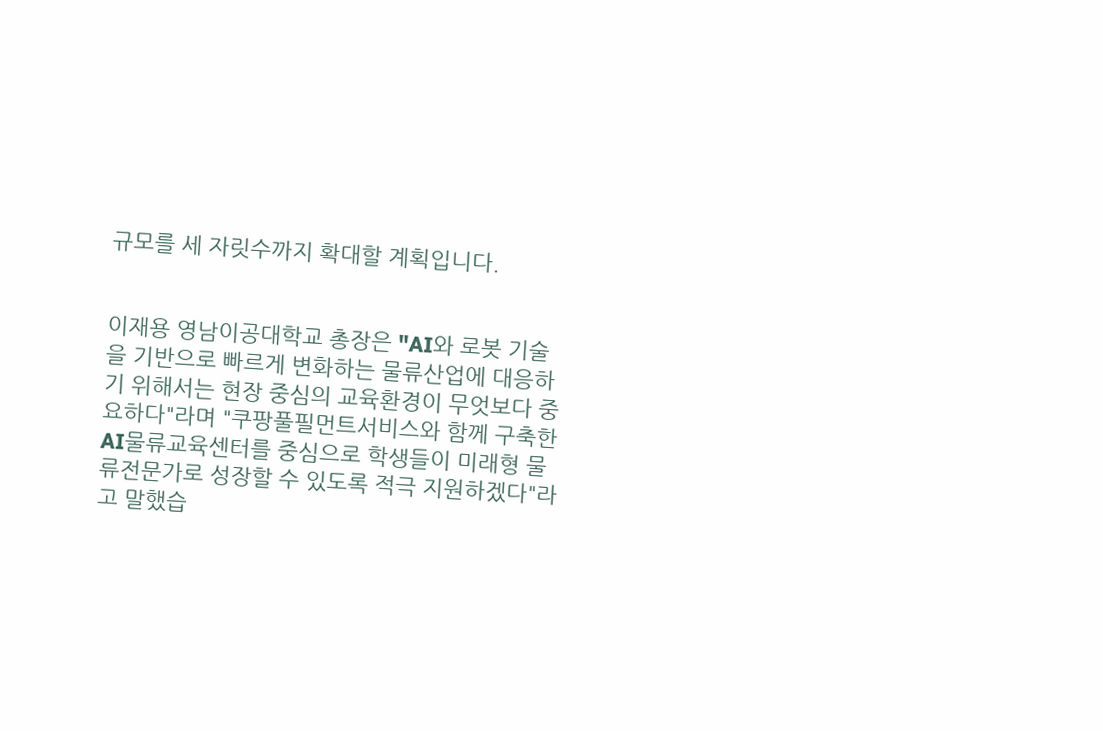규모를 세 자릿수까지 확대할 계획입니다.


이재용 영남이공대학교 총장은 "AI와 로봇 기술을 기반으로 빠르게 변화하는 물류산업에 대응하기 위해서는 현장 중심의 교육환경이 무엇보다 중요하다"라며 "쿠팡풀필먼트서비스와 함께 구축한 AI물류교육센터를 중심으로 학생들이 미래형 물류전문가로 성장할 수 있도록 적극 지원하겠다"라고 말했습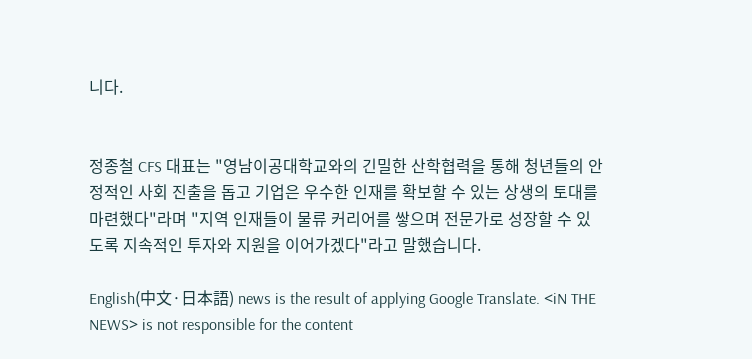니다.


정종철 CFS 대표는 "영남이공대학교와의 긴밀한 산학협력을 통해 청년들의 안정적인 사회 진출을 돕고 기업은 우수한 인재를 확보할 수 있는 상생의 토대를 마련했다"라며 "지역 인재들이 물류 커리어를 쌓으며 전문가로 성장할 수 있도록 지속적인 투자와 지원을 이어가겠다"라고 말했습니다.

English(中文·日本語) news is the result of applying Google Translate. <iN THE NEWS> is not responsible for the content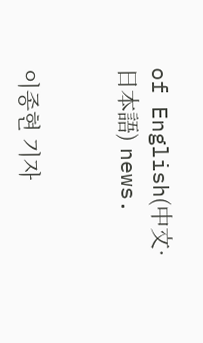of English(中文·日本語) news.


이종현 기자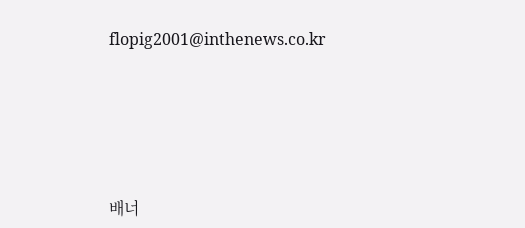flopig2001@inthenews.co.kr






배너